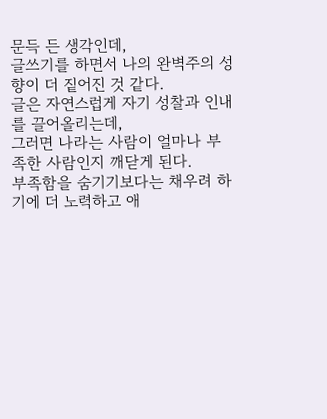문득 든 생각인데,
글쓰기를 하면서 나의 완벽주의 성향이 더 짙어진 것 같다.
글은 자연스럽게 자기 성찰과 인내를 끌어올리는데,
그러면 나라는 사람이 얼마나 부족한 사람인지 깨닫게 된다.
부족함을 숨기기보다는 채우려 하기에 더 노력하고 애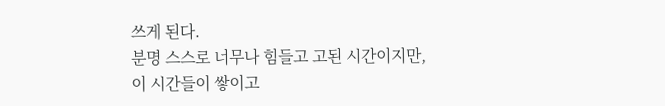쓰게 된다.
분명 스스로 너무나 힘들고 고된 시간이지만,
이 시간들이 쌓이고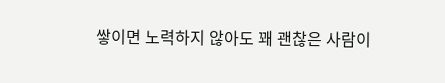쌓이면 노력하지 않아도 꽤 괜찮은 사람이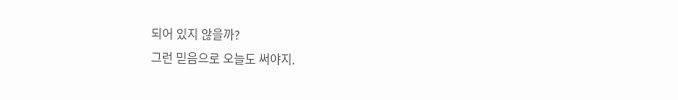되어 있지 않을까?
그런 믿음으로 오늘도 써야지.